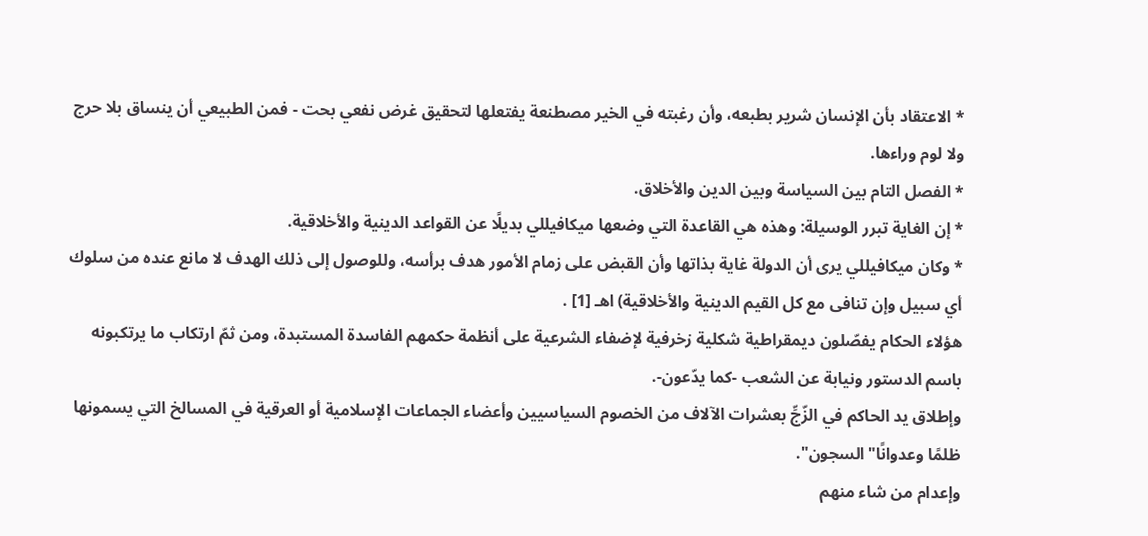* الاعتقاد بأن الإنسان شرير بطبعه، وأن رغبته في الخير مصطنعة يفتعلها لتحقيق غرض نفعي بحت - فمن الطبيعي أن ينساق بلا حرج ولا لوم وراءها.
* الفصل التام بين السياسة وبين الدين والأخلاق.
* إن الغاية تبرر الوسيلة: وهذه هي القاعدة التي وضعها ميكافيللي بديلًا عن القواعد الدينية والأخلاقية.
* وكان ميكافيللي يرى أن الدولة غاية بذاتها وأن القبض على زمام الأمور هدف برأسه، وللوصول إلى ذلك الهدف لا مانع عنده من سلوك أي سبيل وإن تنافى مع كل القيم الدينية والأخلاقية) اهـ [1] .
هؤلاء الحكام يفصّلون ديمقراطية شكلية زخرفية لإضفاء الشرعية على أنظمة حكمهم الفاسدة المستبدة، ومن ثمّ ارتكاب ما يرتكبونه باسم الدستور ونيابة عن الشعب -كما يدّعون-.
وإطلاق يد الحاكم في الزّجِّ بعشرات الآلاف من الخصوم السياسيين وأعضاء الجماعات الإسلامية أو العرقية في المسالخ التي يسمونها ظلمًا وعدوانًا"السجون".
وإعدام من شاء منهم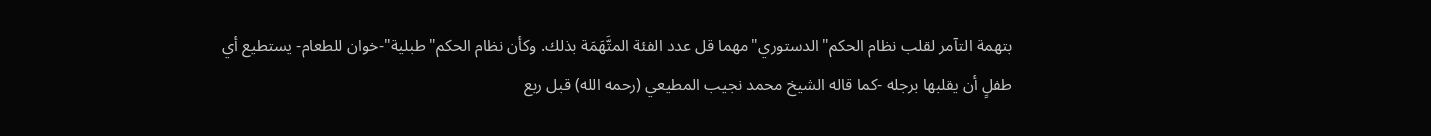بتهمة التآمر لقلب نظام الحكم"الدستوري"مهما قل عدد الفئة المتَّهَمَة بذلك. وكأن نظام الحكم"طبلية"-خوان للطعام- يستطيع أي طفلٍ أن يقلبها برجله -كما قاله الشيخ محمد نجيب المطيعي (رحمه الله) قبل ربع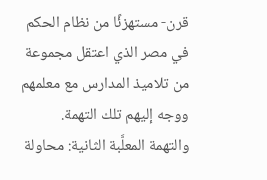قرن- مستهزئًا من نظام الحكم في مصر الذي اعتقل مجموعة من تلاميذ المدارس مع معلمهم ووجه إليهم تلك التهمة.
والتهمة المعلَّبة الثانية: محاولة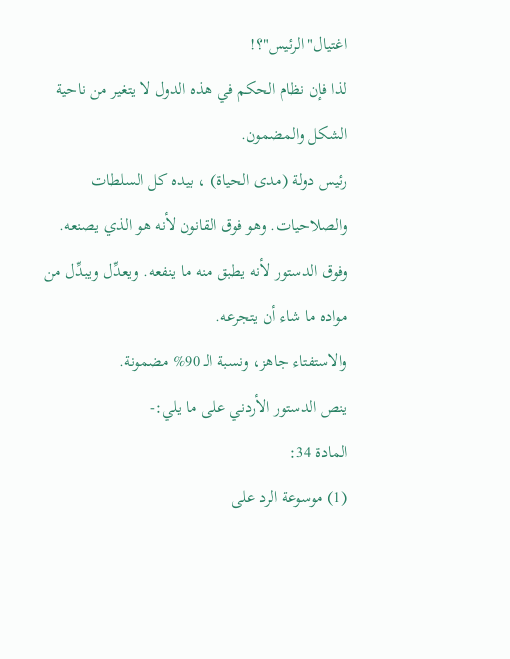اغتيال"الرئيس"؟!
لذا فإن نظام الحكم في هذه الدول لا يتغير من ناحية الشكل والمضمون.
رئيس دولة (مدى الحياة) ، بيده كل السلطات والصلاحيات. وهو فوق القانون لأنه هو الذي يصنعه. وفوق الدستور لأنه يطبق منه ما ينفعه. ويعدِّل ويبدِّل من مواده ما شاء أن يتجرعه.
والاستفتاء جاهز، ونسبة الـ 90% مضمونة.
ينص الدستور الأردني على ما يلي:-
المادة 34:
(1) موسوعة الرد على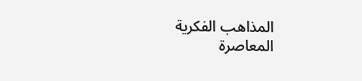المذاهب الفكرية المعاصرة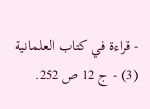- قراءة في كتاب العلمانية (3) - ج 12 ص 252.